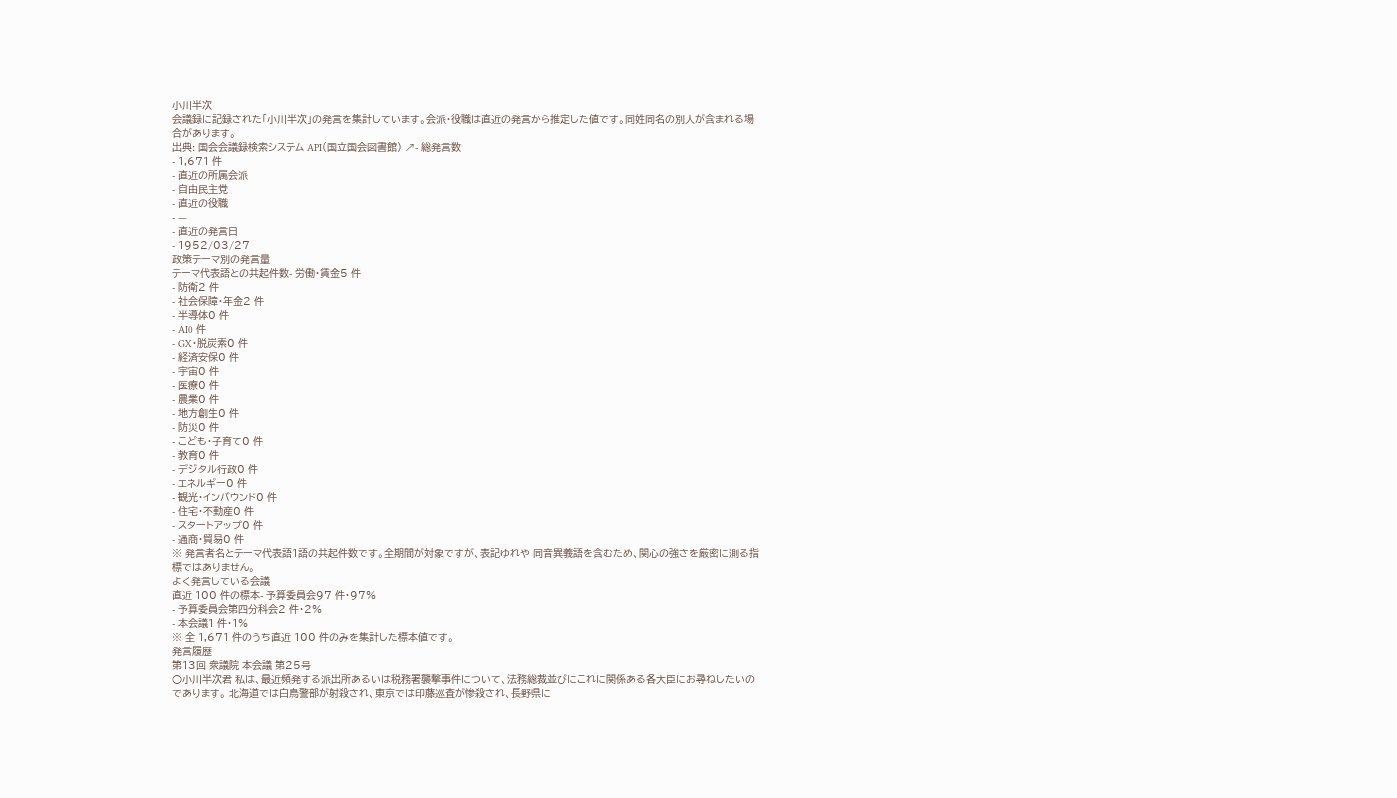小川半次
会議録に記録された「小川半次」の発言を集計しています。会派・役職は直近の発言から推定した値です。同姓同名の別人が含まれる場合があります。
出典: 国会会議録検索システム API(国立国会図書館) ↗- 総発言数
- 1,671 件
- 直近の所属会派
- 自由民主党
- 直近の役職
- —
- 直近の発言日
- 1952/03/27
政策テーマ別の発言量
テーマ代表語との共起件数- 労働・賃金5 件
- 防衛2 件
- 社会保障・年金2 件
- 半導体0 件
- AI0 件
- GX・脱炭素0 件
- 経済安保0 件
- 宇宙0 件
- 医療0 件
- 農業0 件
- 地方創生0 件
- 防災0 件
- こども・子育て0 件
- 教育0 件
- デジタル行政0 件
- エネルギー0 件
- 観光・インバウンド0 件
- 住宅・不動産0 件
- スタートアップ0 件
- 通商・貿易0 件
※ 発言者名とテーマ代表語1語の共起件数です。全期間が対象ですが、表記ゆれや 同音異義語を含むため、関心の強さを厳密に測る指標ではありません。
よく発言している会議
直近 100 件の標本- 予算委員会97 件・97%
- 予算委員会第四分科会2 件・2%
- 本会議1 件・1%
※ 全 1,671 件のうち直近 100 件のみを集計した標本値です。
発言履歴
第13回 衆議院 本会議 第25号
○小川半次君 私は、最近頻発する派出所あるいは税務署襲撃事件について、法務総裁並びにこれに関係ある各大臣にお尋ねしたいのであります。 北海道では白鳥警部が射殺され、東京では印藤巡査が惨殺され、長野県に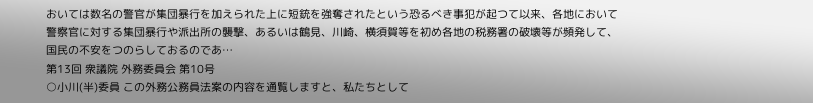おいては数名の警官が集団暴行を加えられた上に短銃を強奪されたという恐るべき事犯が起つて以来、各地において警察官に対する集団暴行や派出所の襲撃、あるいは鶴見、川崎、横須賀等を初め各地の税務署の破壊等が頻発して、国民の不安をつのらしておるのであ…
第13回 衆議院 外務委員会 第10号
○小川(半)委員 この外務公務員法案の内容を通覧しますと、私たちとして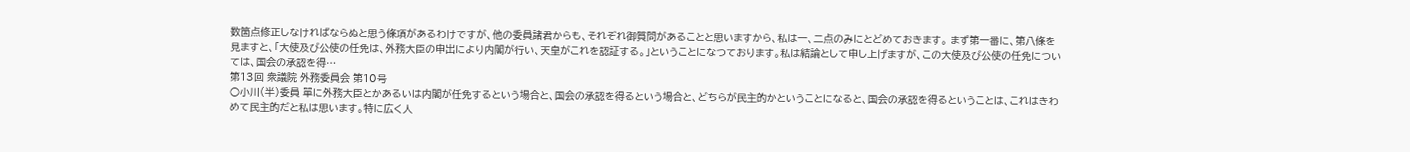数箇点修正しなければならぬと思う條項があるわけですが、他の委員諸君からも、それぞれ御質問があることと思いますから、私は一、二点のみにとどめておきます。 まず第一番に、第八條を見ますと、「大使及び公使の任免は、外務大臣の申出により内閣が行い、天皇がこれを認証する。」ということになつております。私は結論として申し上げますが、この大使及び公使の任免については、国会の承認を得…
第13回 衆議院 外務委員会 第10号
○小川(半)委員 單に外務大臣とかあるいは内閣が任免するという場合と、国会の承認を得るという場合と、どちらが民主的かということになると、国会の承認を得るということは、これはきわめて民主的だと私は思います。特に広く人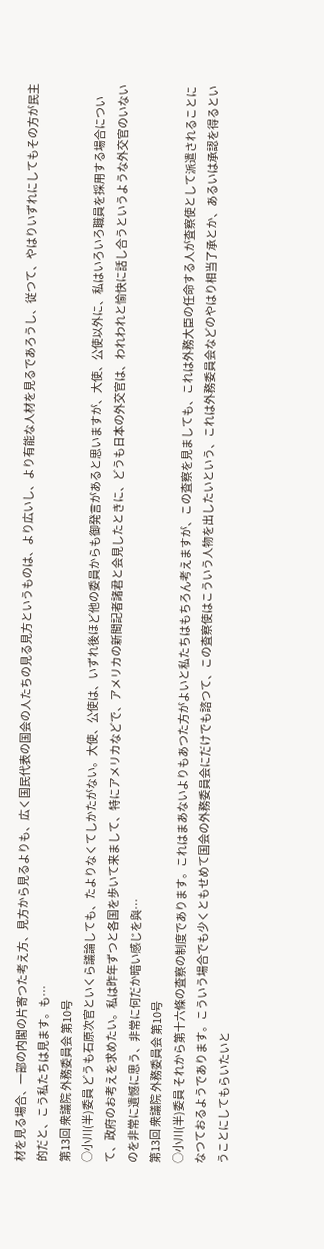材を見る場合、一部の内閣の片寄つた考え方、見方から見るよりも、広く国民代表の国会の人たちの見る見方というものは、より広いし、より有能な人材を見るであろうし、従つて、やはりいずれにしてもその方が民主的だと、こう私たちは見ます。も…
第13回 衆議院 外務委員会 第10号
○小川(半)委員 どうも石原次官といくら議論しても、たよりなくてしかたがない。大使、公使は、いずれ後ほど他の委員からも御発言があると思いますが、大使、公使以外に、私はいろいろ職員を採用する場合について、政府のお考えを求めたい。私は昨年ずつと各国を歩いて来まして、特にアメリカなどで、アメリカの新聞記者諸君と会見したときに、どうも日本の外交官は、われわれと愉快に話し合うというような外交官のいないのを非常に遺憾に思う、非常に何だか暗い感じを與…
第13回 衆議院 外務委員会 第10号
○小川(半)委員 それから第十六條の査察の制度であります。これはまあないよりもあつた方がよいと私たちはもちろん考えますが、この査察を見ましても、これは外務大臣の任命する人が査察使として派遣されることになつておるようであります。こういう場合でも少くともせめて国会の外務委員会にだけでも諮つて、この査察使はこういう人物を出したいという、これは外務委員会などのやはり相当了承とか、あるいは承認を得るということにしてもらいたいと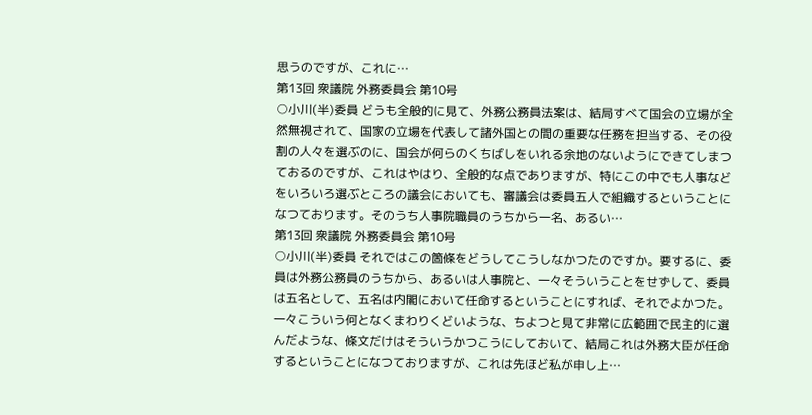思うのですが、これに…
第13回 衆議院 外務委員会 第10号
○小川(半)委員 どうも全般的に見て、外務公務員法案は、結局すべて国会の立場が全然無視されて、国家の立場を代表して諸外国との間の重要な任務を担当する、その役割の人々を選ぶのに、国会が何らのくちばしをいれる余地のないようにできてしまつておるのですが、これはやはり、全般的な点でありますが、特にこの中でも人事などをいろいろ選ぶところの議会においても、審議会は委員五人で組織するということになつております。そのうち人事院職員のうちから一名、あるい…
第13回 衆議院 外務委員会 第10号
○小川(半)委員 それではこの箇條をどうしてこうしなかつたのですか。要するに、委員は外務公務員のうちから、あるいは人事院と、一々そういうことをせずして、委員は五名として、五名は内閣において任命するということにすれば、それでよかつた。一々こういう何となくまわりくどいような、ちよつと見て非常に広範囲で民主的に選んだような、條文だけはそういうかつこうにしておいて、結局これは外務大臣が任命するということになつておりますが、これは先ほど私が申し上…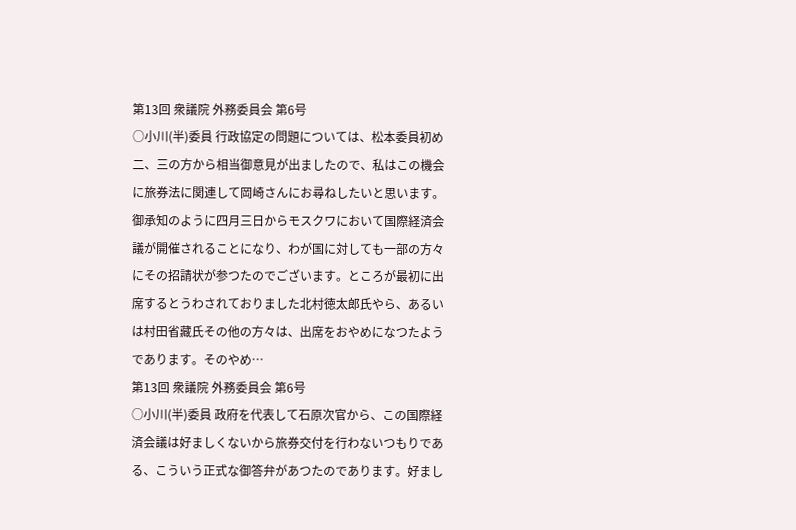第13回 衆議院 外務委員会 第6号
○小川(半)委員 行政協定の問題については、松本委員初め二、三の方から相当御意見が出ましたので、私はこの機会に旅券法に関連して岡崎さんにお尋ねしたいと思います。御承知のように四月三日からモスクワにおいて国際経済会議が開催されることになり、わが国に対しても一部の方々にその招請状が参つたのでございます。ところが最初に出席するとうわされておりました北村徳太郎氏やら、あるいは村田省藏氏その他の方々は、出席をおやめになつたようであります。そのやめ…
第13回 衆議院 外務委員会 第6号
○小川(半)委員 政府を代表して石原次官から、この国際経済会議は好ましくないから旅券交付を行わないつもりである、こういう正式な御答弁があつたのであります。好まし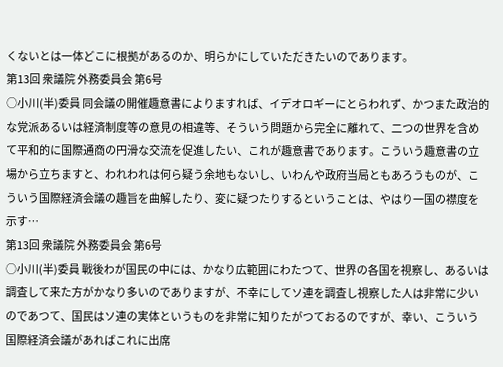くないとは一体どこに根拠があるのか、明らかにしていただきたいのであります。
第13回 衆議院 外務委員会 第6号
○小川(半)委員 同会議の開催趣意書によりますれば、イデオロギーにとらわれず、かつまた政治的な党派あるいは経済制度等の意見の相違等、そういう問題から完全に離れて、二つの世界を含めて平和的に国際通商の円滑な交流を促進したい、これが趣意書であります。こういう趣意書の立場から立ちますと、われわれは何ら疑う余地もないし、いわんや政府当局ともあろうものが、こういう国際経済会議の趣旨を曲解したり、変に疑つたりするということは、やはり一国の襟度を示す…
第13回 衆議院 外務委員会 第6号
○小川(半)委員 戰後わが国民の中には、かなり広範囲にわたつて、世界の各国を視察し、あるいは調査して来た方がかなり多いのでありますが、不幸にしてソ連を調査し視察した人は非常に少いのであつて、国民はソ連の実体というものを非常に知りたがつておるのですが、幸い、こういう国際経済会議があればこれに出席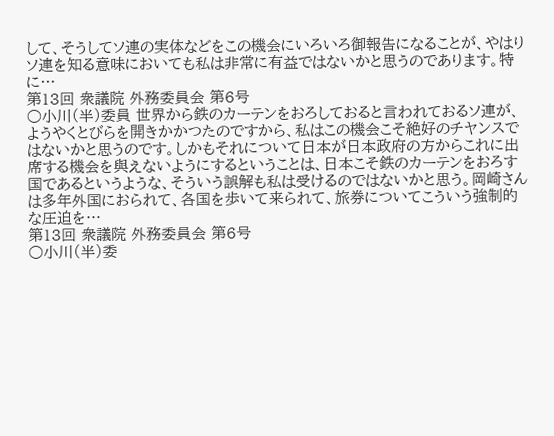して、そうしてソ連の実体などをこの機会にいろいろ御報告になることが、やはりソ連を知る意味においても私は非常に有益ではないかと思うのであります。特に…
第13回 衆議院 外務委員会 第6号
○小川(半)委員 世界から鉄のカーテンをおろしておると言われておるソ連が、ようやくとびらを開きかかつたのですから、私はこの機会こそ絶好のチヤンスではないかと思うのです。しかもそれについて日本が日本政府の方からこれに出席する機会を與えないようにするということは、日本こそ鉄のカーテンをおろす国であるというような、そういう誤解も私は受けるのではないかと思う。岡崎さんは多年外国におられて、各国を歩いて来られて、旅券についてこういう強制的な圧迫を…
第13回 衆議院 外務委員会 第6号
○小川(半)委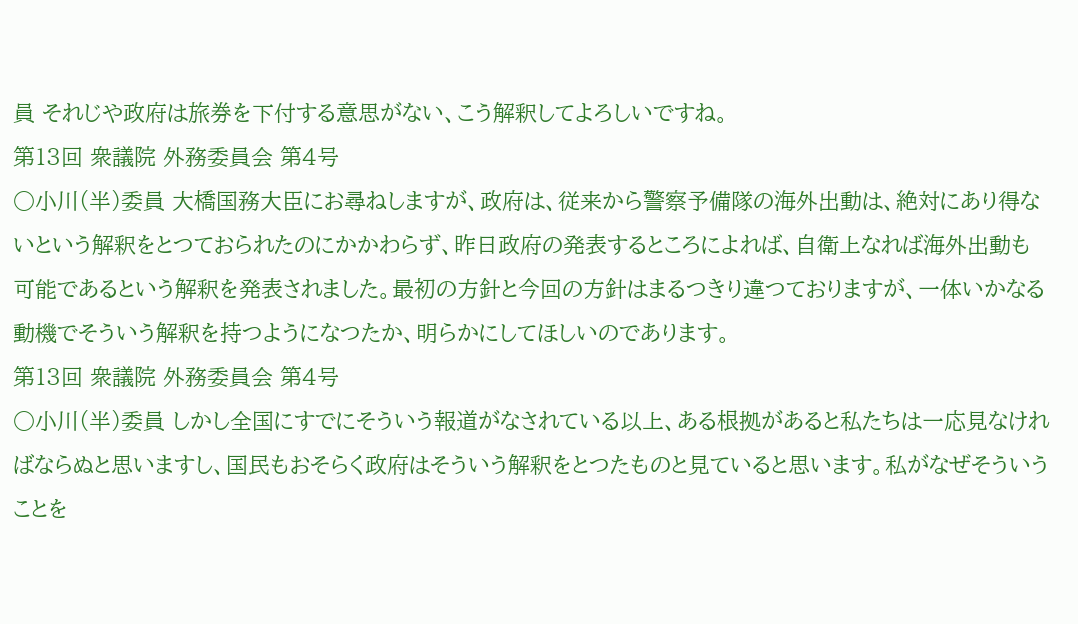員 それじや政府は旅券を下付する意思がない、こう解釈してよろしいですね。
第13回 衆議院 外務委員会 第4号
○小川(半)委員 大橋国務大臣にお尋ねしますが、政府は、従来から警察予備隊の海外出動は、絶対にあり得ないという解釈をとつておられたのにかかわらず、昨日政府の発表するところによれば、自衛上なれば海外出動も可能であるという解釈を発表されました。最初の方針と今回の方針はまるつきり違つておりますが、一体いかなる動機でそういう解釈を持つようになつたか、明らかにしてほしいのであります。
第13回 衆議院 外務委員会 第4号
○小川(半)委員 しかし全国にすでにそういう報道がなされている以上、ある根拠があると私たちは一応見なければならぬと思いますし、国民もおそらく政府はそういう解釈をとつたものと見ていると思います。私がなぜそういうことを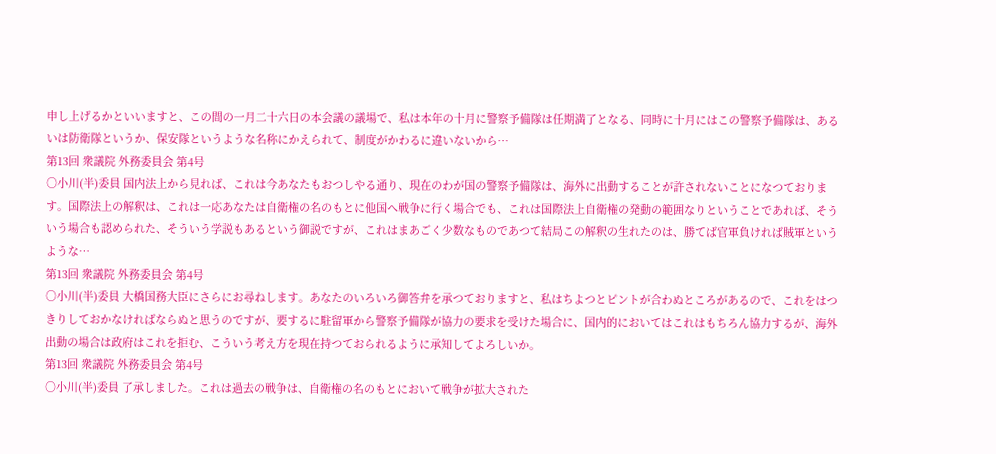申し上げるかといいますと、この間の一月二十六日の本会議の議場で、私は本年の十月に警察予備隊は任期満了となる、同時に十月にはこの警察予備隊は、あるいは防衛隊というか、保安隊というような名称にかえられて、制度がかわるに違いないから…
第13回 衆議院 外務委員会 第4号
○小川(半)委員 国内法上から見れば、これは今あなたもおつしやる通り、現在のわが国の警察予備隊は、海外に出動することが許されないことになつております。国際法上の解釈は、これは一応あなたは自衛権の名のもとに他国へ戦争に行く場合でも、これは国際法上自衛権の発動の範囲なりということであれば、そういう場合も認められた、そういう学説もあるという御説ですが、これはまあごく少数なものであつて結局この解釈の生れたのは、勝てば官軍負ければ賊軍というような…
第13回 衆議院 外務委員会 第4号
○小川(半)委員 大橋国務大臣にさらにお尋ねします。あなたのいろいろ御答弁を承つておりますと、私はちよつとピントが合わぬところがあるので、これをはつきりしておかなければならぬと思うのですが、要するに駐留軍から警察予備隊が協力の要求を受けた場合に、国内的においてはこれはもちろん協力するが、海外出動の場合は政府はこれを拒む、こういう考え方を現在持つておられるように承知してよろしいか。
第13回 衆議院 外務委員会 第4号
○小川(半)委員 了承しました。これは過去の戦争は、自衛権の名のもとにおいて戦争が拡大された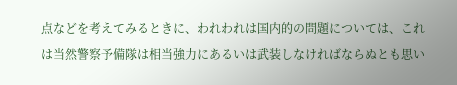点などを考えてみるときに、われわれは国内的の問題については、これは当然警察予備隊は相当強力にあるいは武装しなければならぬとも思い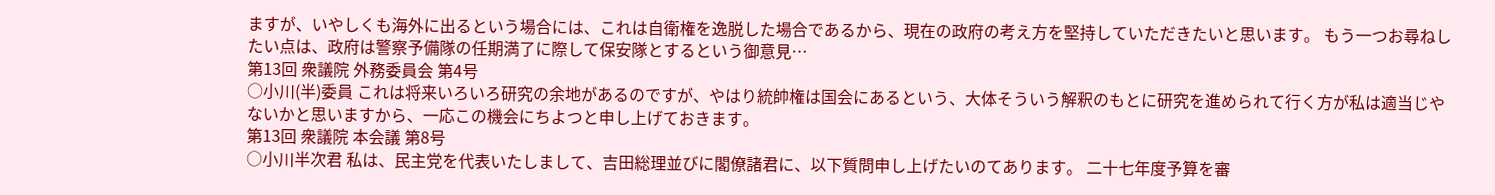ますが、いやしくも海外に出るという場合には、これは自衛権を逸脱した場合であるから、現在の政府の考え方を堅持していただきたいと思います。 もう一つお尋ねしたい点は、政府は警察予備隊の任期満了に際して保安隊とするという御意見…
第13回 衆議院 外務委員会 第4号
○小川(半)委員 これは将来いろいろ研究の余地があるのですが、やはり統帥権は国会にあるという、大体そういう解釈のもとに研究を進められて行く方が私は適当じやないかと思いますから、一応この機会にちよつと申し上げておきます。
第13回 衆議院 本会議 第8号
○小川半次君 私は、民主党を代表いたしまして、吉田総理並びに閣僚諸君に、以下質問申し上げたいのてあります。 二十七年度予算を審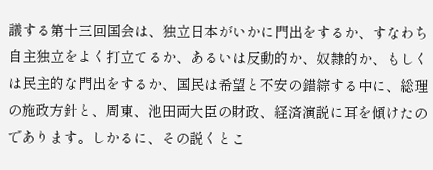議する第十三回国会は、独立日本がいかに門出をするか、すなわち自主独立をよく打立てるか、あるいは反動的か、奴隷的か、もしくは民主的な門出をするか、国民は希望と不安の錯綜する中に、総理の施政方針と、周東、池田両大臣の財政、経済演説に耳を傾けたのであります。しかるに、その説くとこ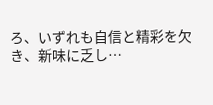ろ、いずれも自信と精彩を欠き、新味に乏し…